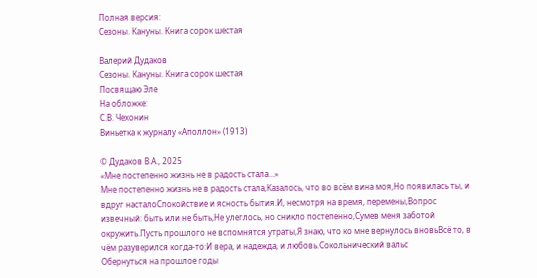Полная версия:
Сезоны. Кануны. Книга сорок шестая

Валерий Дудаков
Сезоны. Кануны. Книга сорок шестая
Посвящаю Эле
На обложке:
С.В. Чехонин
Виньетка к журналу «Аполлон» (1913)

© Дудаков В.А., 2025
«Мне постепенно жизнь не в радость стала…»
Мне постепенно жизнь не в радость стала,Казалось, что во всём вина моя,Но появилась ты, и вдруг насталоСпокойствие и ясность бытия.И, несмотря на время, перемены,Вопрос извечный: быть или не быть,Не улеглось, но сникло постепенно,Сумев меня заботой окружить.Пусть прошлого не вспомнятся утраты,Я знаю, что ко мне вернулось вновьВсё то, в чём разуверился когда-то:И вера, и надежда, и любовь.Сокольнический вальс
Обернуться на прошлое годы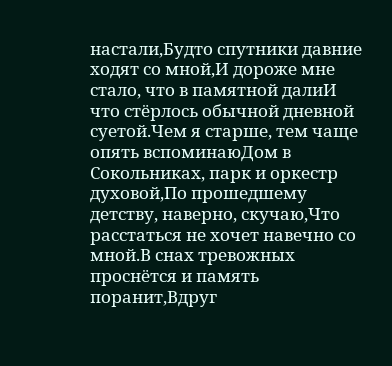настали,Будто спутники давние ходят со мной,И дороже мне стало, что в памятной далиИ что стёрлось обычной дневной суетой.Чем я старше, тем чаще опять вспоминаюДом в Сокольниках, парк и оркестр духовой,По прошедшему детству, наверно, скучаю,Что расстаться не хочет навечно со мной.В снах тревожных проснётся и память поранит,Вдруг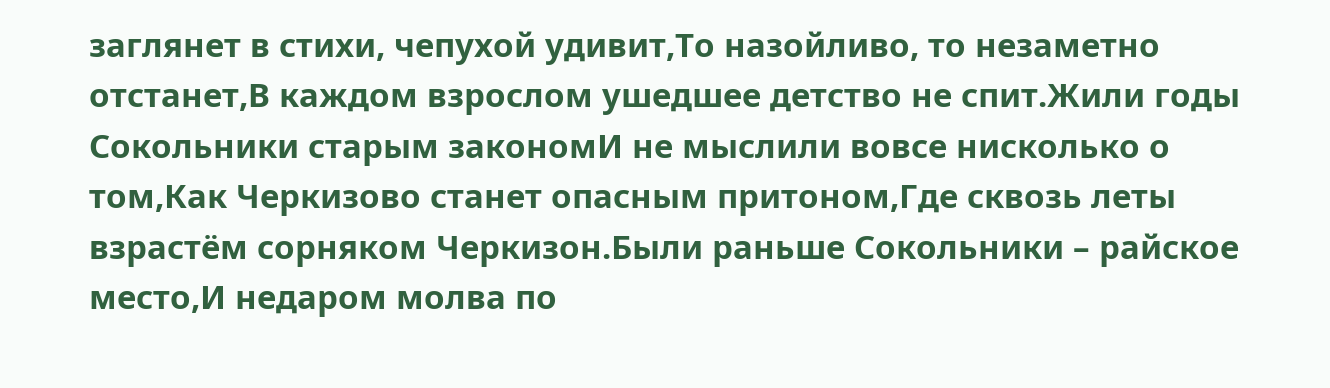заглянет в стихи, чепухой удивит,То назойливо, то незаметно отстанет,В каждом взрослом ушедшее детство не спит.Жили годы Сокольники старым закономИ не мыслили вовсе нисколько о том,Как Черкизово станет опасным притоном,Где сквозь леты взрастём сорняком Черкизон.Были раньше Сокольники – райское место,И недаром молва по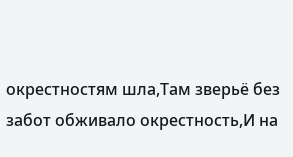окрестностям шла,Там зверьё без забот обживало окрестность,И на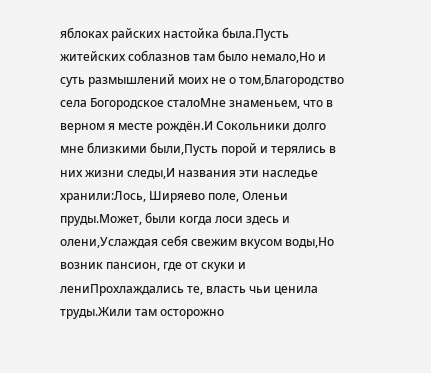яблоках райских настойка была.Пусть житейских соблазнов там было немало,Но и суть размышлений моих не о том,Благородство села Богородское сталоМне знаменьем, что в верном я месте рождён.И Сокольники долго мне близкими были,Пусть порой и терялись в них жизни следы,И названия эти наследье хранили:Лось, Ширяево поле, Оленьи пруды.Может, были когда лоси здесь и олени,Услаждая себя свежим вкусом воды,Но возник пансион, где от скуки и лениПрохлаждались те, власть чьи ценила труды.Жили там осторожно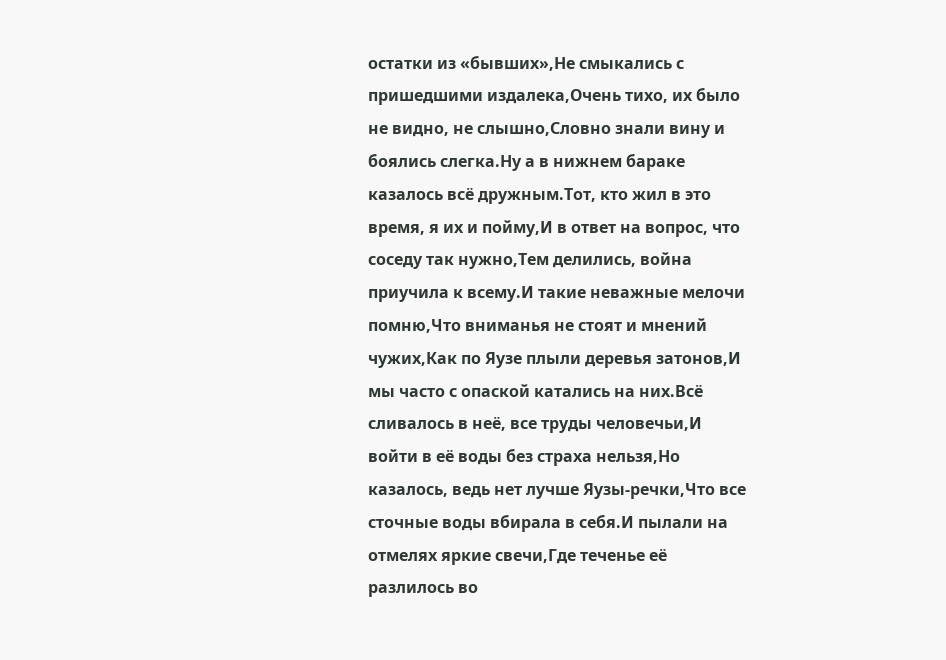остатки из «бывших»,Не смыкались с пришедшими издалека,Очень тихо, их было не видно, не слышно,Словно знали вину и боялись слегка.Ну а в нижнем бараке казалось всё дружным.Тот, кто жил в это время, я их и пойму,И в ответ на вопрос, что соседу так нужно,Тем делились, война приучила к всему.И такие неважные мелочи помню,Что вниманья не стоят и мнений чужих,Как по Яузе плыли деревья затонов,И мы часто с опаской катались на них.Всё сливалось в неё, все труды человечьи,И войти в её воды без страха нельзя,Но казалось, ведь нет лучше Яузы-речки,Что все сточные воды вбирала в себя.И пылали на отмелях яркие свечи,Где теченье её разлилось во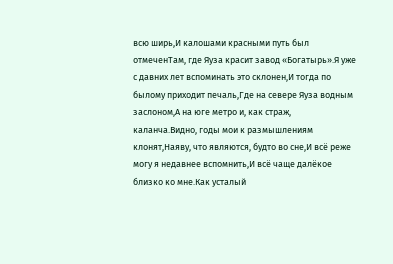всю ширь,И калошами красными путь был отмеченТам, где Яуза красит завод «Богатырь».Я уже с давних лет вспоминать это склонен,И тогда по былому приходит печаль,Где на севере Яуза водным заслоном,А на юге метро и, как страж, каланча.Видно, годы мои к размышлениям клонят,Наяву, что являются, будто во сне,И всё реже могу я недавнее вспомнить,И всё чаще далёкое близко ко мне.Как усталый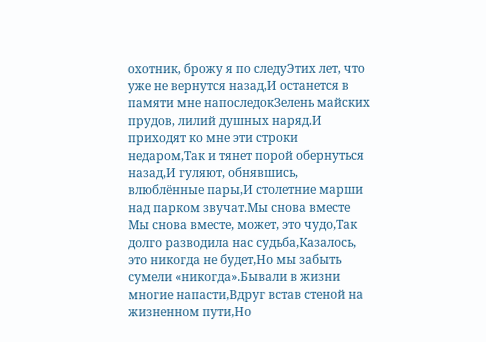охотник, брожу я по следуЭтих лет, что уже не вернутся назад,И останется в памяти мне напоследокЗелень майских прудов, лилий душных наряд.И приходят ко мне эти строки недаром,Так и тянет порой обернуться назад,И гуляют, обнявшись, влюблённые пары,И столетние марши над парком звучат.Мы снова вместе
Мы снова вместе, может, это чудо,Так долго разводила нас судьба,Казалось, это никогда не будет,Но мы забыть сумели «никогда».Бывали в жизни многие напасти,Вдруг встав стеной на жизненном пути,Но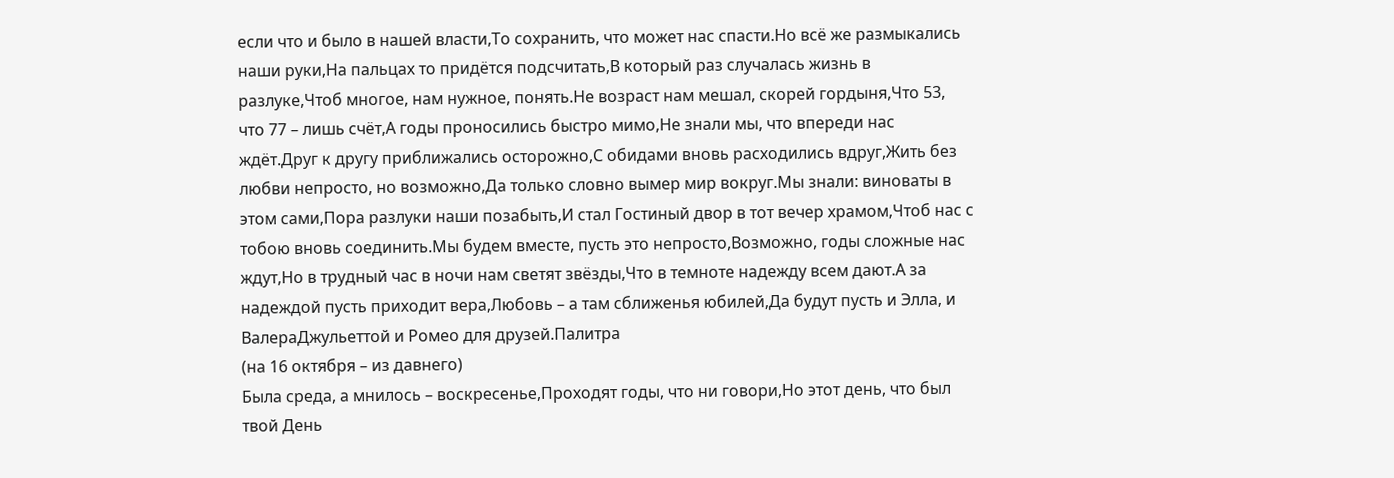если что и было в нашей власти,То сохранить, что может нас спасти.Но всё же размыкались наши руки,На пальцах то придётся подсчитать,В который раз случалась жизнь в разлуке,Чтоб многое, нам нужное, понять.Не возраст нам мешал, скорей гордыня,Что 53, что 77 – лишь счёт,А годы проносились быстро мимо,Не знали мы, что впереди нас ждёт.Друг к другу приближались осторожно,С обидами вновь расходились вдруг,Жить без любви непросто, но возможно,Да только словно вымер мир вокруг.Мы знали: виноваты в этом сами,Пора разлуки наши позабыть,И стал Гостиный двор в тот вечер храмом,Чтоб нас с тобою вновь соединить.Мы будем вместе, пусть это непросто,Возможно, годы сложные нас ждут,Но в трудный час в ночи нам светят звёзды,Что в темноте надежду всем дают.А за надеждой пусть приходит вера,Любовь – а там сближенья юбилей,Да будут пусть и Элла, и ВалераДжульеттой и Ромео для друзей.Палитра
(на 16 октября – из давнего)
Была среда, а мнилось – воскресенье,Проходят годы, что ни говори,Но этот день, что был твой День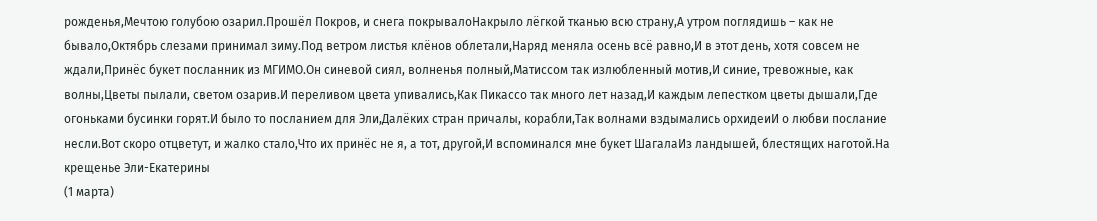рожденья,Мечтою голубою озарил.Прошёл Покров, и снега покрывалоНакрыло лёгкой тканью всю страну,А утром поглядишь – как не бывало,Октябрь слезами принимал зиму.Под ветром листья клёнов облетали,Наряд меняла осень всё равно,И в этот день, хотя совсем не ждали,Принёс букет посланник из МГИМО.Он синевой сиял, волненья полный,Матиссом так излюбленный мотив,И синие, тревожные, как волны,Цветы пылали, светом озарив.И переливом цвета упивались,Как Пикассо так много лет назад,И каждым лепестком цветы дышали,Где огоньками бусинки горят.И было то посланием для Эли,Далёких стран причалы, корабли,Так волнами вздымались орхидеиИ о любви послание несли.Вот скоро отцветут, и жалко стало,Что их принёс не я, а тот, другой,И вспоминался мне букет ШагалаИз ландышей, блестящих наготой.На крещенье Эли-Екатерины
(1 марта)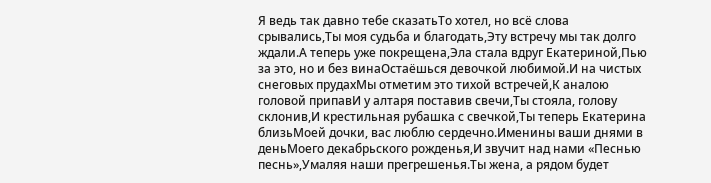Я ведь так давно тебе сказатьТо хотел, но всё слова срывались,Ты моя судьба и благодать,Эту встречу мы так долго ждали.А теперь уже покрещена,Эла стала вдруг Екатериной,Пью за это, но и без винаОстаёшься девочкой любимой.И на чистых снеговых прудахМы отметим это тихой встречей,К аналою головой припавИ у алтаря поставив свечи,Ты стояла, голову склонив,И крестильная рубашка с свечкой,Ты теперь Екатерина близьМоей дочки, вас люблю сердечно.Именины ваши днями в деньМоего декабрьского рожденья,И звучит над нами «Песнью песнь»,Умаляя наши прегрешенья.Ты жена, а рядом будет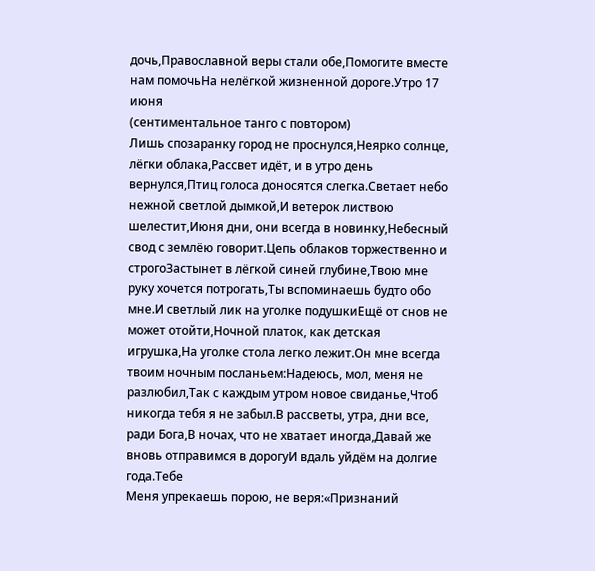дочь,Православной веры стали обе,Помогите вместе нам помочьНа нелёгкой жизненной дороге.Утро 17 июня
(сентиментальное танго с повтором)
Лишь спозаранку город не проснулся,Неярко солнце, лёгки облака,Рассвет идёт, и в утро день вернулся,Птиц голоса доносятся слегка.Светает небо нежной светлой дымкой,И ветерок листвою шелестит,Июня дни, они всегда в новинку,Небесный свод с землёю говорит.Цепь облаков торжественно и строгоЗастынет в лёгкой синей глубине,Твою мне руку хочется потрогать,Ты вспоминаешь будто обо мне.И светлый лик на уголке подушкиЕщё от снов не может отойти,Ночной платок, как детская игрушка,На уголке стола легко лежит.Он мне всегда твоим ночным посланьем:Надеюсь, мол, меня не разлюбил,Так с каждым утром новое свиданье,Чтоб никогда тебя я не забыл.В рассветы, утра, дни все, ради Бога,В ночах, что не хватает иногда,Давай же вновь отправимся в дорогуИ вдаль уйдём на долгие года.Тебе
Меня упрекаешь порою, не веря:«Признаний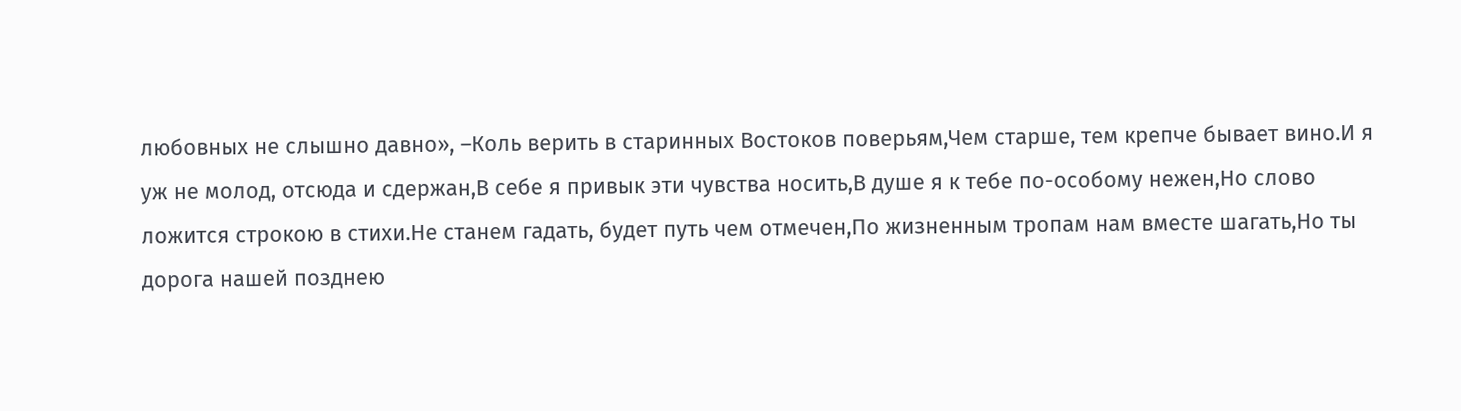любовных не слышно давно», –Коль верить в старинных Востоков поверьям,Чем старше, тем крепче бывает вино.И я уж не молод, отсюда и сдержан,В себе я привык эти чувства носить,В душе я к тебе по-особому нежен,Но слово ложится строкою в стихи.Не станем гадать, будет путь чем отмечен,По жизненным тропам нам вместе шагать,Но ты дорога нашей позднею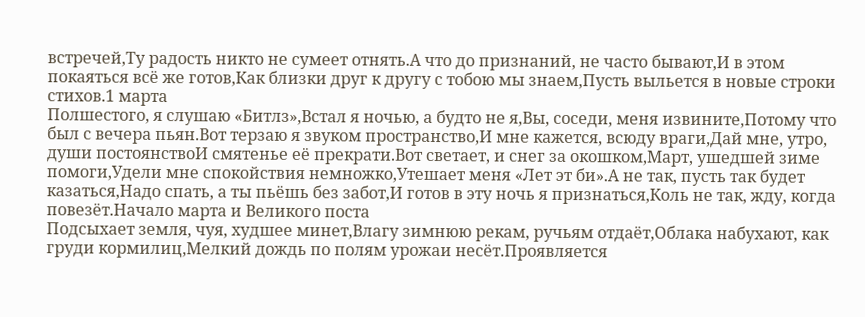встречей,Ту радость никто не сумеет отнять.А что до признаний, не часто бывают,И в этом покаяться всё же готов,Как близки друг к другу с тобою мы знаем,Пусть выльется в новые строки стихов.1 марта
Полшестого, я слушаю «Битлз»,Встал я ночью, а будто не я,Вы, соседи, меня извините,Потому что был с вечера пьян.Вот терзаю я звуком пространство,И мне кажется, всюду враги,Дай мне, утро, души постоянствоИ смятенье её прекрати.Вот светает, и снег за окошком,Март, ушедшей зиме помоги,Удели мне спокойствия немножко,Утешает меня «Лет эт би».А не так, пусть так будет казаться,Надо спать, а ты пьёшь без забот,И готов в эту ночь я признаться,Коль не так, жду, когда повезёт.Начало марта и Великого поста
Подсыхает земля, чуя, худшее минет,Влагу зимнюю рекам, ручьям отдаёт,Облака набухают, как груди кормилиц,Мелкий дождь по полям урожаи несёт.Проявляется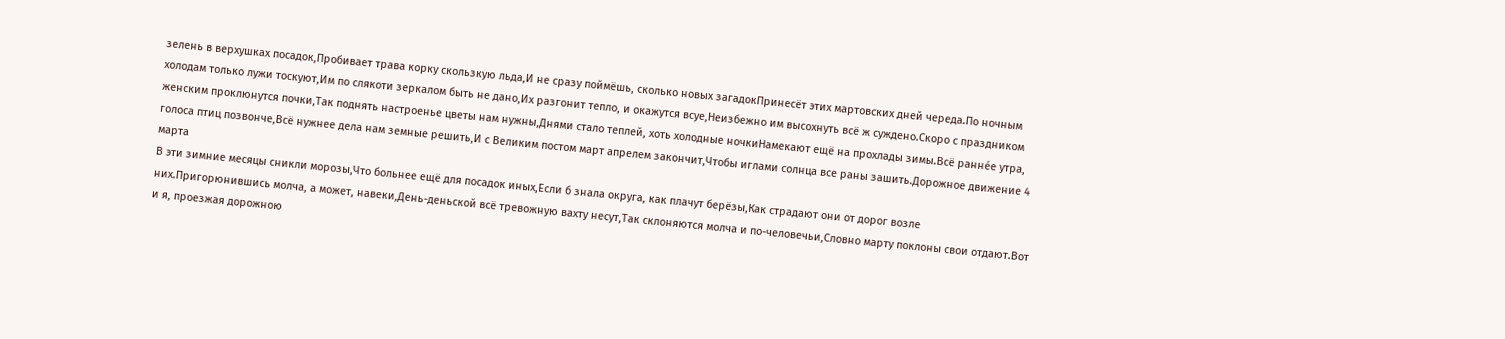зелень в верхушках посадок,Пробивает трава корку скользкую льда,И не сразу поймёшь, сколько новых загадокПринесёт этих мартовских дней череда.По ночным холодам только лужи тоскуют,Им по слякоти зеркалом быть не дано,Их разгонит тепло, и окажутся всуе,Неизбежно им высохнуть всё ж суждено.Скоро с праздником женским проклюнутся почки,Так поднять настроенье цветы нам нужны,Днями стало теплей, хоть холодные ночкиНамекают ещё на прохлады зимы.Всё ранне́е утра, голоса птиц позвонче,Всё нужнее дела нам земные решить,И с Великим постом март апрелем закончит,Чтобы иглами солнца все раны зашить.Дорожное движение 4 марта
В эти зимние месяцы сникли морозы,Что больнее ещё для посадок иных,Если б знала округа, как плачут берёзы,Как страдают они от дорог возле них.Пригорюнившись молча, а может, навеки,День-деньской всё тревожную вахту несут,Так склоняются молча и по-человечьи,Словно марту поклоны свои отдают.Вот и я, проезжая дорожною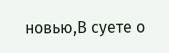новью,В суете о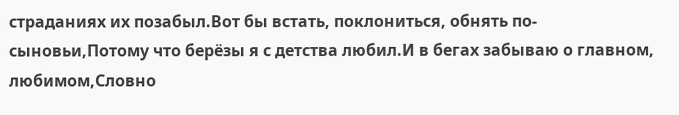страданиях их позабыл.Вот бы встать, поклониться, обнять по-сыновьи,Потому что берёзы я с детства любил.И в бегах забываю о главном, любимом,Словно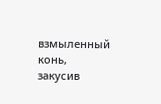взмыленный конь, закусив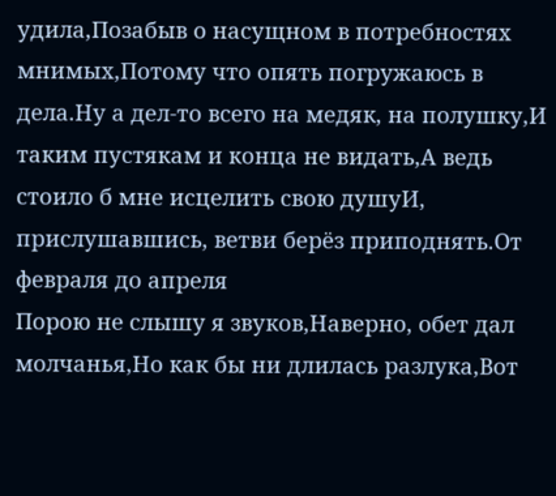удила,Позабыв о насущном в потребностях мнимых,Потому что опять погружаюсь в дела.Ну а дел-то всего на медяк, на полушку,И таким пустякам и конца не видать,А ведь стоило б мне исцелить свою душуИ, прислушавшись, ветви берёз приподнять.От февраля до апреля
Порою не слышу я звуков,Наверно, обет дал молчанья,Но как бы ни длилась разлука,Вот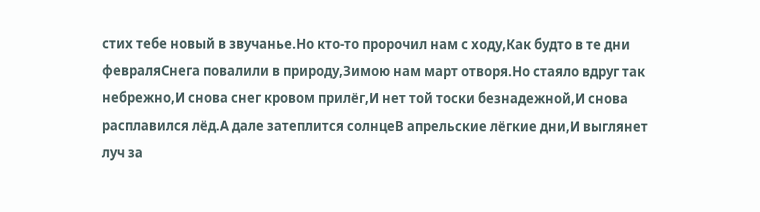стих тебе новый в звучанье.Но кто-то пророчил нам с ходу,Как будто в те дни февраляСнега повалили в природу,Зимою нам март отворя.Но стаяло вдруг так небрежно,И снова снег кровом прилёг,И нет той тоски безнадежной,И снова расплавился лёд.А дале затеплится солнцеВ апрельские лёгкие дни,И выглянет луч за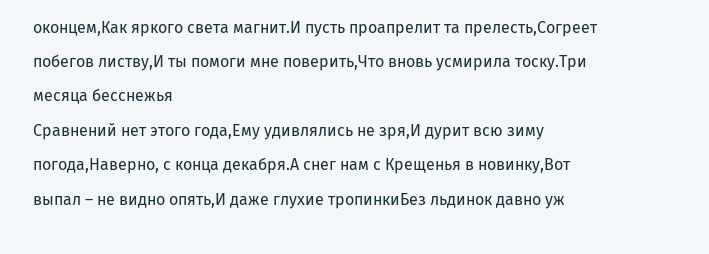оконцем,Как яркого света магнит.И пусть проапрелит та прелесть,Согреет побегов листву,И ты помоги мне поверить,Что вновь усмирила тоску.Три месяца бесснежья
Сравнений нет этого года,Ему удивлялись не зря,И дурит всю зиму погода,Наверно, с конца декабря.А снег нам с Крещенья в новинку,Вот выпал – не видно опять,И даже глухие тропинкиБез льдинок давно уж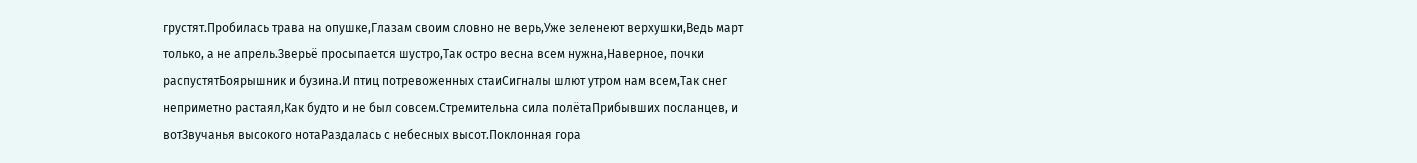грустят.Пробилась трава на опушке,Глазам своим словно не верь,Уже зеленеют верхушки,Ведь март только, а не апрель.Зверьё просыпается шустро,Так остро весна всем нужна,Наверное, почки распустятБоярышник и бузина.И птиц потревоженных стаиСигналы шлют утром нам всем,Так снег неприметно растаял,Как будто и не был совсем.Стремительна сила полётаПрибывших посланцев, и вотЗвучанья высокого нотаРаздалась с небесных высот.Поклонная гора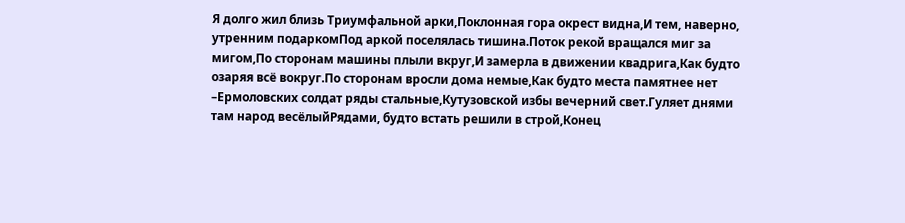Я долго жил близь Триумфальной арки,Поклонная гора окрест видна,И тем, наверно, утренним подаркомПод аркой поселялась тишина.Поток рекой вращался миг за мигом,По сторонам машины плыли вкруг,И замерла в движении квадрига,Как будто озаряя всё вокруг.По сторонам вросли дома немые,Как будто места памятнее нет –Ермоловских солдат ряды стальные,Кутузовской избы вечерний свет.Гуляет днями там народ весёлыйРядами, будто встать решили в строй,Конец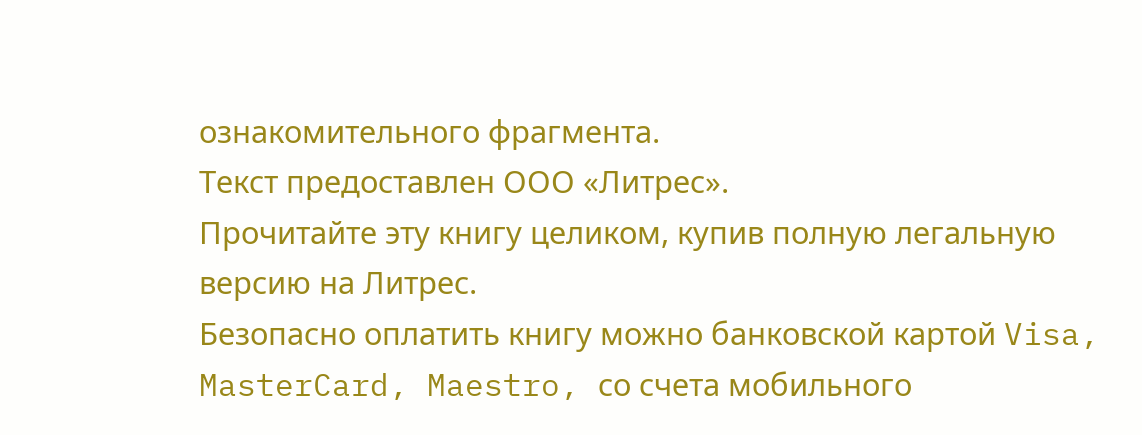ознакомительного фрагмента.
Текст предоставлен ООО «Литрес».
Прочитайте эту книгу целиком, купив полную легальную версию на Литрес.
Безопасно оплатить книгу можно банковской картой Visa, MasterCard, Maestro, со счета мобильного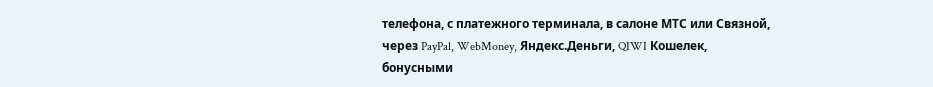телефона, с платежного терминала, в салоне МТС или Связной, через PayPal, WebMoney, Яндекс.Деньги, QIWI Кошелек, бонусными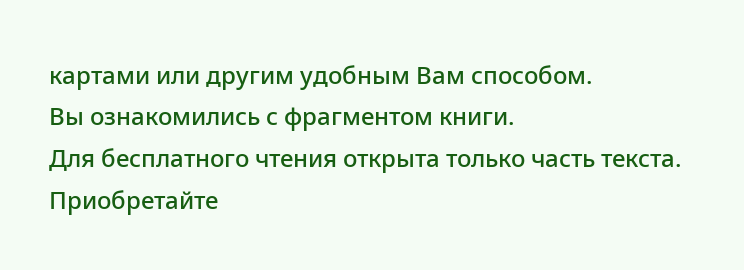картами или другим удобным Вам способом.
Вы ознакомились с фрагментом книги.
Для бесплатного чтения открыта только часть текста.
Приобретайте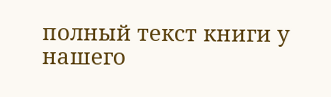полный текст книги у нашего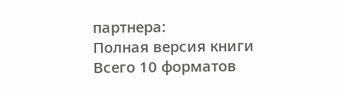партнера:
Полная версия книги
Всего 10 форматов